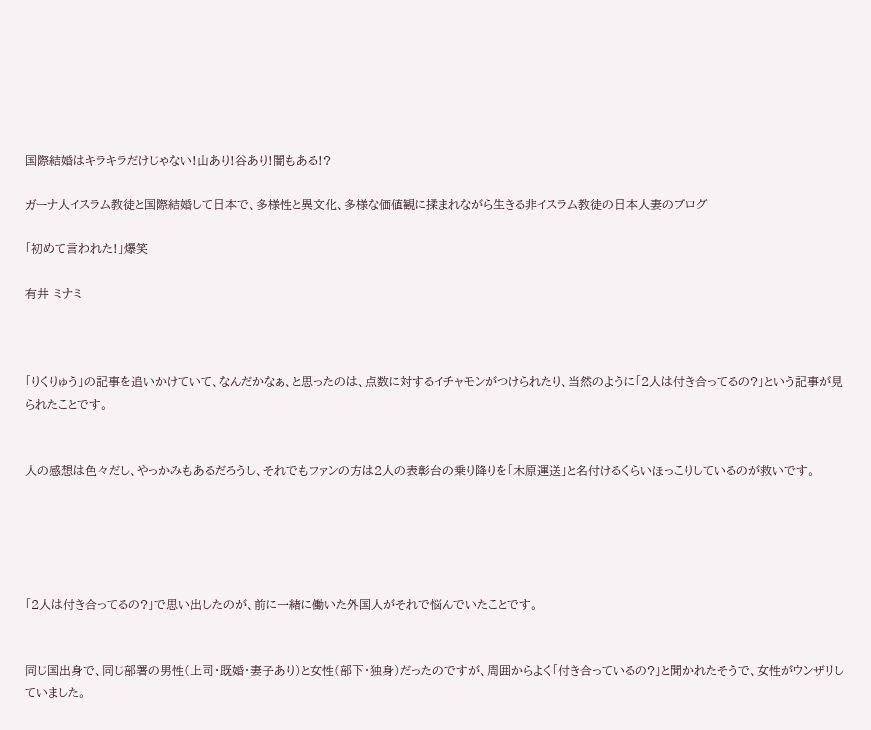国際結婚はキラキラだけじゃない!山あり!谷あり!闇もある!?

ガーナ人イスラム教徒と国際結婚して日本で、多様性と異文化、多様な価値観に揉まれながら生きる非イスラム教徒の日本人妻のブログ

「初めて言われた!」爆笑

有井 ミナミ



「りくりゅう」の記事を追いかけていて、なんだかなぁ、と思ったのは、点数に対するイチャモンがつけられたり、当然のように「2人は付き合ってるの?」という記事が見られたことです。


人の感想は色々だし、やっかみもあるだろうし、それでもファンの方は2人の表彰台の乗り降りを「木原運送」と名付けるくらいほっこりしているのが救いです。





「2人は付き合ってるの?」で思い出したのが、前に一緒に働いた外国人がそれで悩んでいたことです。


同じ国出身で、同じ部署の男性(上司・既婚・妻子あり)と女性(部下・独身)だったのですが、周囲からよく「付き合っているの?」と聞かれたそうで、女性がウンザリしていました。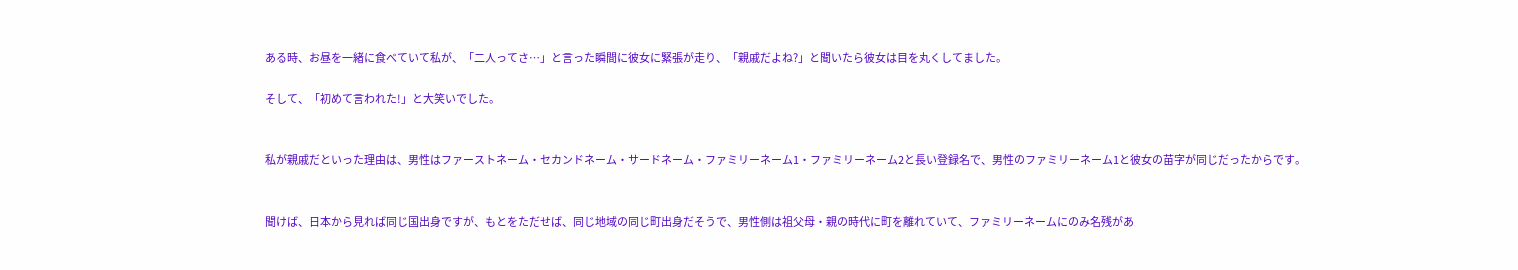ある時、お昼を一緒に食べていて私が、「二人ってさ…」と言った瞬間に彼女に緊張が走り、「親戚だよね?」と聞いたら彼女は目を丸くしてました。

そして、「初めて言われた!」と大笑いでした。


私が親戚だといった理由は、男性はファーストネーム・セカンドネーム・サードネーム・ファミリーネーム1・ファミリーネーム2と長い登録名で、男性のファミリーネーム1と彼女の苗字が同じだったからです。


聞けば、日本から見れば同じ国出身ですが、もとをただせば、同じ地域の同じ町出身だそうで、男性側は祖父母・親の時代に町を離れていて、ファミリーネームにのみ名残があ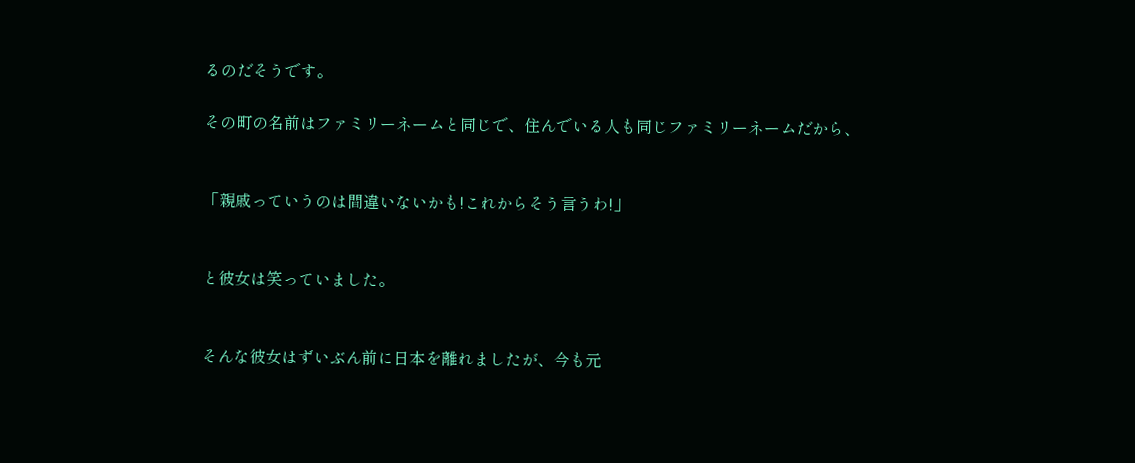るのだそうです。

その町の名前はファミリーネームと同じで、住んでいる人も同じファミリーネームだから、


「親戚っていうのは間違いないかも!これからそう言うわ!」


と彼女は笑っていました。


そんな彼女はずいぶん前に日本を離れましたが、今も元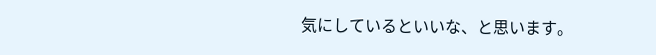気にしているといいな、と思います。